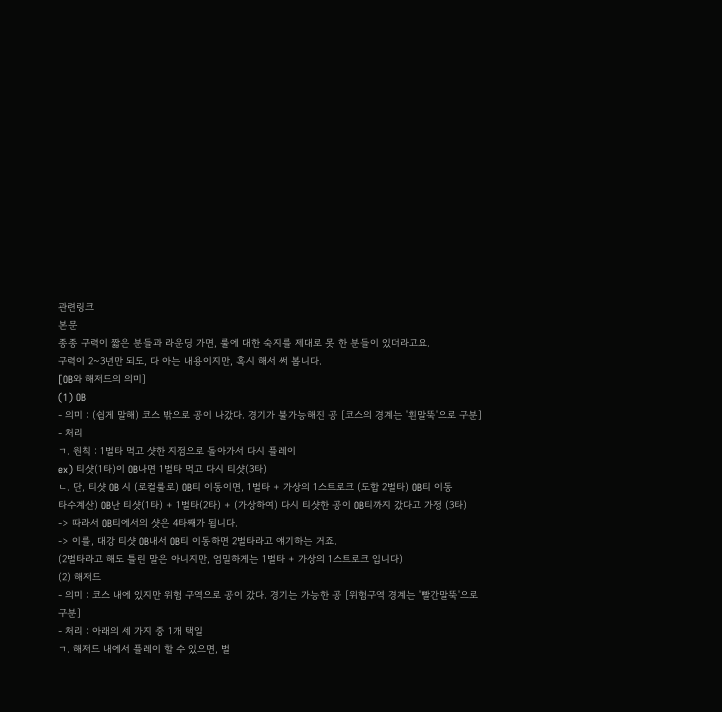관련링크
본문
종종 구력이 짧은 분들과 라운딩 가면, 룰에 대한 숙지를 제대로 못 한 분들이 있더라고요.
구력이 2~3년만 되도, 다 아는 내용이지만, 혹시 해서 써 봅니다.
[OB와 해저드의 의미]
(1) OB
- 의미 : (쉽게 말해) 코스 밖으로 공이 나갔다. 경기가 불가능해진 공 [코스의 경계는 '흰말뚝'으로 구분]
- 처리
ㄱ. 원칙 : 1벌타 먹고 샷한 지점으로 돌아가서 다시 플레이
ex) 티샷(1타)이 OB나면 1벌타 먹고 다시 티샷(3타)
ㄴ. 단, 티샷 OB 시 (로컬룰로) OB티 이동이면, 1벌타 + 가상의 1스트로크 (도합 2벌타) OB티 이동
타수계산) OB난 티샷(1타) + 1벌타(2타) + (가상하여) 다시 티샷한 공이 OB티까지 갔다고 가정 (3타)
-> 따라서 OB티에서의 샷은 4타째가 됩니다.
-> 이를, 대강 티샷 OB내서 OB티 이동하면 2벌타라고 얘기하는 거죠.
(2벌타라고 해도 틀린 말은 아니지만, 엄밀하게는 1벌타 + 가상의 1스트로크 입니다)
(2) 해저드
- 의미 : 코스 내에 있지만 위험 구역으로 공이 갔다. 경기는 가능한 공 [위험구역 경계는 '빨간말뚝'으로 구분]
- 처리 : 아래의 세 가지 중 1개 택일
ㄱ. 해저드 내에서 플레이 할 수 있으면, 벌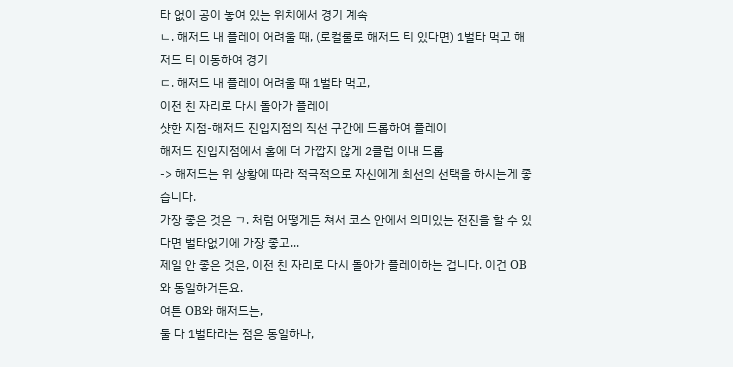타 없이 공이 놓여 있는 위치에서 경기 계속
ㄴ. 해저드 내 플레이 어려울 때, (로컬룰로 해저드 티 있다면) 1벌타 먹고 해저드 티 이동하여 경기
ㄷ. 해저드 내 플레이 어려울 때 1벌타 먹고,
이전 친 자리로 다시 돌아가 플레이
샷한 지점-해저드 진입지점의 직선 구간에 드롭하여 플레이
해저드 진입지점에서 홀에 더 가깝지 않게 2클럽 이내 드롭
-> 해저드는 위 상황에 따라 적극적으로 자신에게 최선의 선택을 하시는게 좋습니다.
가장 좋은 것은 ㄱ. 처럼 어떻게든 쳐서 코스 안에서 의미있는 전진을 할 수 있다면 벌타없기에 가장 좋고...
제일 안 좋은 것은, 이전 친 자리로 다시 돌아가 플레이하는 겁니다. 이건 OB와 동일하거든요.
여튼 OB와 해저드는,
둘 다 1벌타라는 점은 동일하나,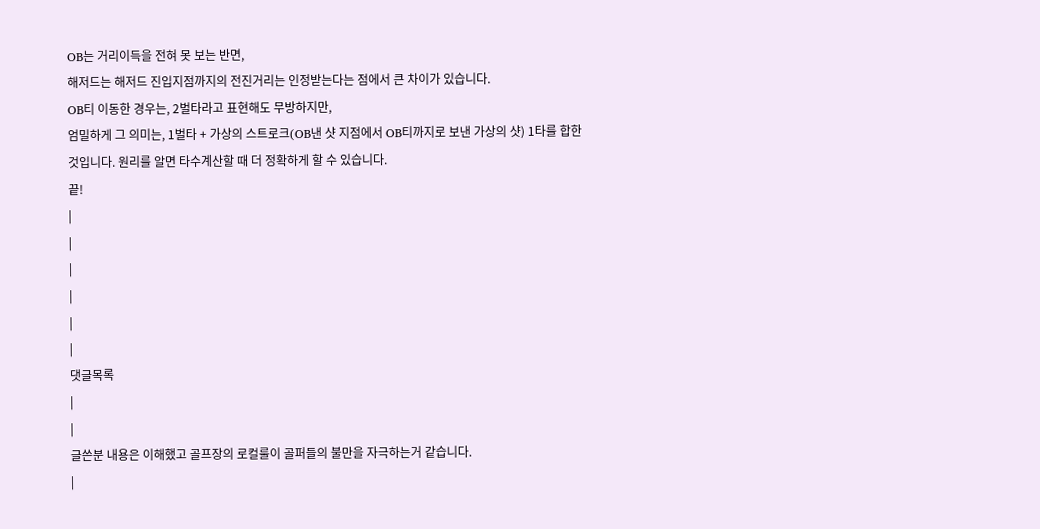OB는 거리이득을 전혀 못 보는 반면,
해저드는 해저드 진입지점까지의 전진거리는 인정받는다는 점에서 큰 차이가 있습니다.
OB티 이동한 경우는, 2벌타라고 표현해도 무방하지만,
엄밀하게 그 의미는, 1벌타 + 가상의 스트로크(OB낸 샷 지점에서 OB티까지로 보낸 가상의 샷) 1타를 합한
것입니다. 원리를 알면 타수계산할 때 더 정확하게 할 수 있습니다.
끝!
|
|
|
|
|
|
댓글목록
|
|
글쓴분 내용은 이해했고 골프장의 로컬룰이 골퍼들의 불만을 자극하는거 같습니다.
|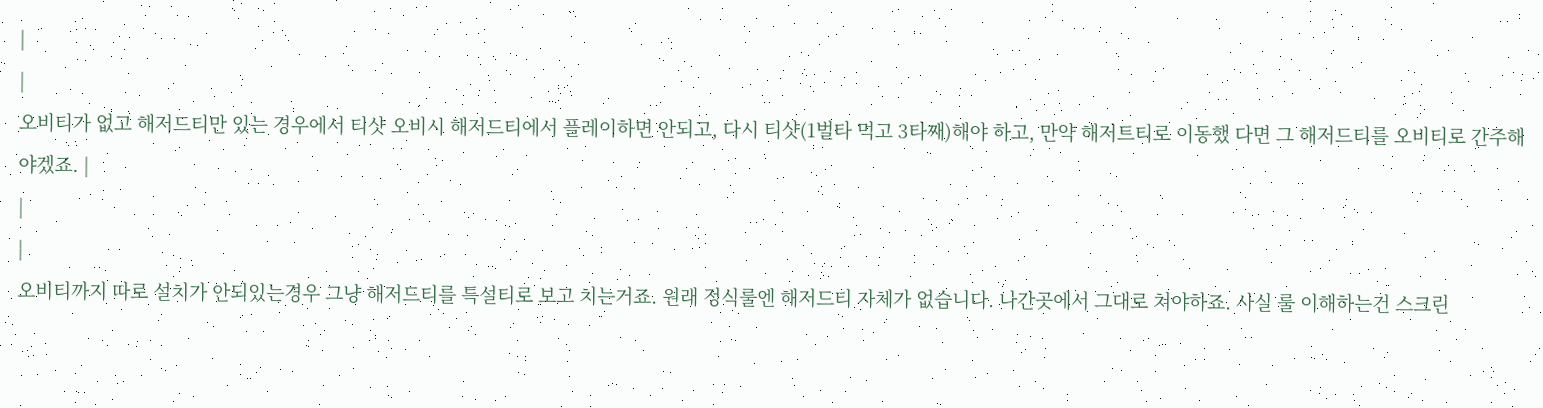|
|
오비티가 없고 해저드티만 있는 경우에서 티샷 오비시 해저드티에서 플레이하면 안되고, 다시 티샷(1벌타 먹고 3타째)해야 하고, 만약 해저트티로 이동했 다면 그 해저드티를 오비티로 간주해야겠죠. |
|
|
오비티까지 따로 설치가 안되있는경우 그냥 해저드티를 특설티로 보고 치는거죠. 원래 정식룰엔 해저드티 자체가 없습니다. 나간곳에서 그대로 쳐야하죠. 사실 룰 이해하는건 스크린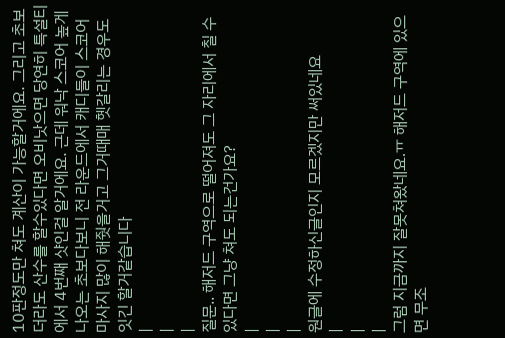10판정도만 쳐도 계산이 가능할거에요. 그리고 초보더라도 산수를 할수있다면 오비낫으면 당연히 특설티에서 4번째 샷인걸 알거에요. 근데 워낙 스코어 높게나오는 초보다보니 전 라운드에서 캐디들이 스코어 마사지 많이 해줫을거고 그거때매 헷갈리는 경우도 잇긴 할거같습니다
|
|
|
질문.. 해저드 구역으로 떨어져도 그 자리에서 칠 수 있다면 그냥 쳐도 되는건가요?
|
|
|
원글에 수정하신글인지 모르겠지만 써있네요
|
|
|
그럼 지금까지 잘못쳐왔네요.ㅠ 해저드 구역에 있으면 무조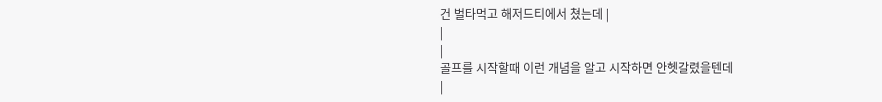건 벌타먹고 해저드티에서 쳤는데 |
|
|
골프를 시작할때 이런 개념을 알고 시작하면 안헷갈렸을텐데
|